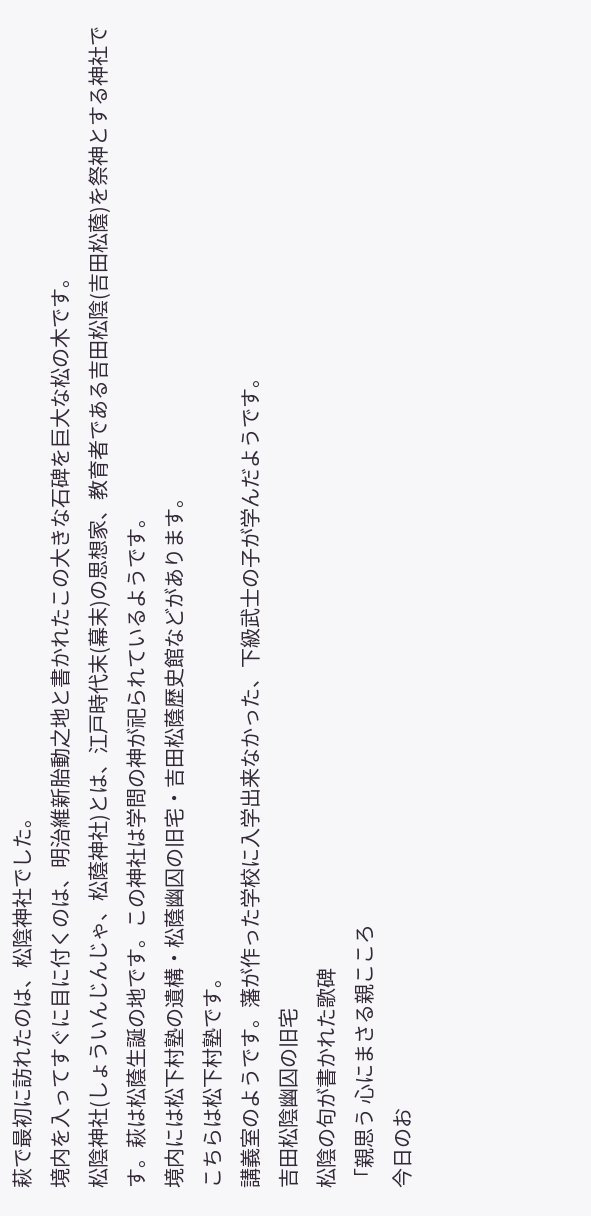萩で最初に訪れたのは、松陰神社でした。
境内を入ってすぐに目に付くのは、明治維新胎動之地と書かれたこの大きな石碑を巨大な松の木です。
松陰神社(しょういんじんじゃ、松蔭神社)とは、江戸時代末(幕末)の思想家、教育者である吉田松陰(吉田松蔭)を祭神とする神社です。萩は松蔭生誕の地です。この神社は学問の神が祀られているようです。
境内には松下村塾の遺構・松蔭幽囚の旧宅・吉田松蔭歴史館などがあります。
こちらは松下村塾です。
講義室のようです。藩が作った学校に入学出来なかった、下級武士の子が学んだようです。
吉田松陰幽囚の旧宅
松陰の句が書かれた歌碑
「親思う 心にまさる親こころ
今日のお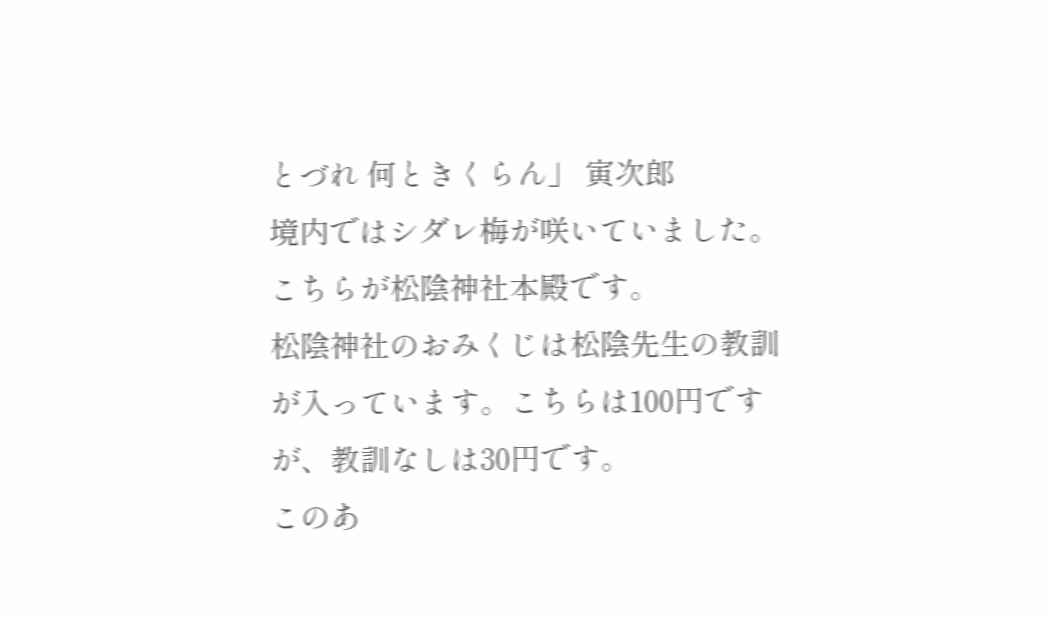とづれ 何ときくらん」 寅次郎
境内ではシダレ梅が咲いていました。
こちらが松陰神社本殿です。
松陰神社のおみくじは松陰先生の教訓が入っています。こちらは100円ですが、教訓なしは30円です。
このあ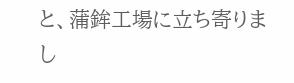と、蒲鉾工場に立ち寄りまし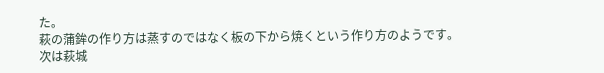た。
萩の蒲鉾の作り方は蒸すのではなく板の下から焼くという作り方のようです。
次は萩城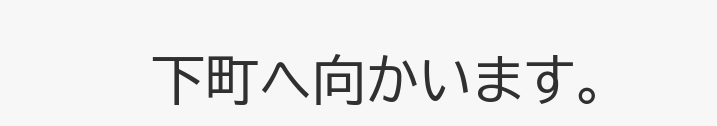下町へ向かいます。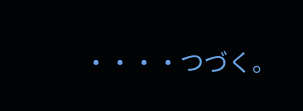・・・・つづく。